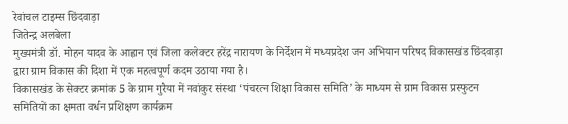रेवांचल टाइम्स छिंदवाड़ा
जितेन्द्र अलबेला
मुख्यमंत्री डॉ. मोहन यादव के आह्वान एवं जिला कलेक्टर हरेंद्र नारायण के निर्देशन में मध्यप्रदेश जन अभियान परिषद विकासखंड छिंदवाड़ा द्वारा ग्राम विकास की दिशा में एक महत्वपूर्ण कदम उठाया गया है।
विकासखंड के सेक्टर क्रमांक 5 के ग्राम गुरैया में नवांकुर संस्था ‘पंचरत्न शिक्षा विकास समिति’ के माध्यम से ग्राम विकास प्रस्फुटन समितियों का क्षमता वर्धन प्रशिक्षण कार्यक्रम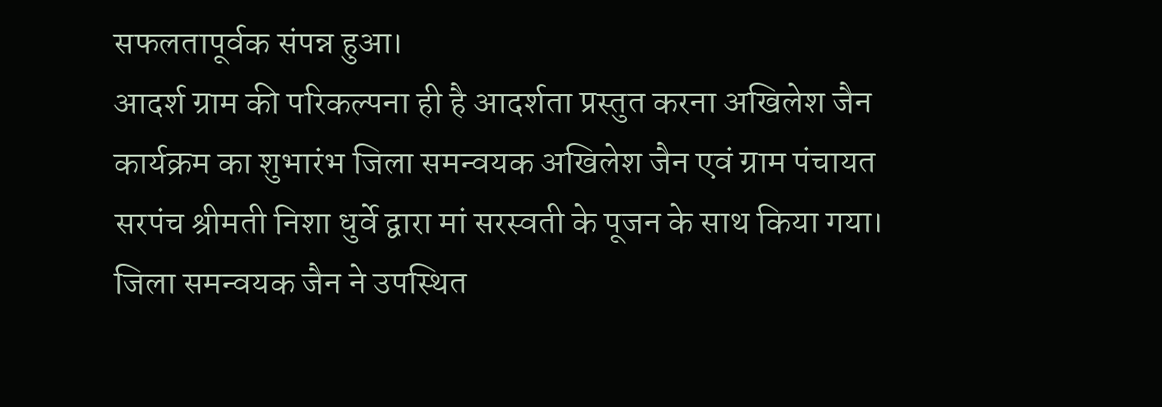सफलतापूर्वक संपन्न हुआ।
आदर्श ग्राम की परिकल्पना ही है आदर्शता प्रस्तुत करना अखिलेश जैन
कार्यक्रम का शुभारंभ जिला समन्वयक अखिलेश जैन एवं ग्राम पंचायत सरपंच श्रीमती निशा धुर्वे द्वारा मां सरस्वती के पूजन के साथ किया गया। जिला समन्वयक जैन ने उपस्थित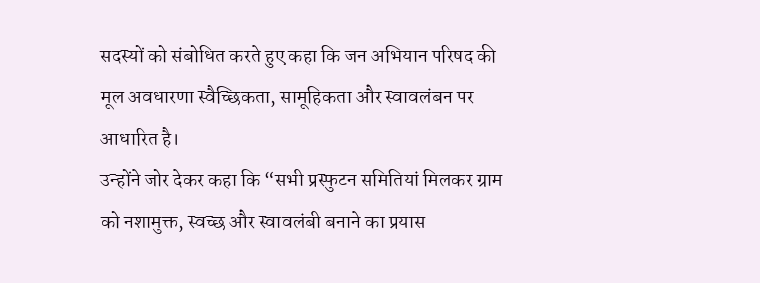सदस्यों को संबोधित करते हुए कहा कि जन अभियान परिषद की मूल अवधारणा स्वैच्छिकता, सामूहिकता और स्वावलंबन पर आधारित है।
उन्होंने जोर देकर कहा कि “सभी प्रस्फुटन समितियां मिलकर ग्राम को नशामुक्त, स्वच्छ और स्वावलंबी बनाने का प्रयास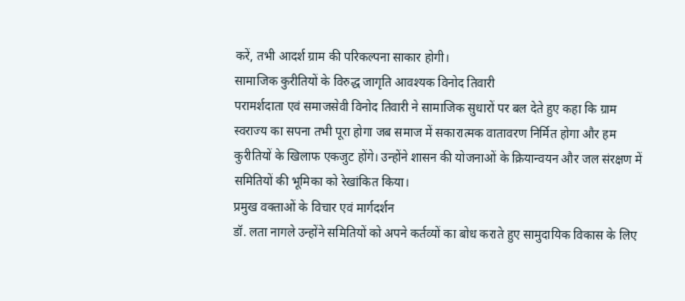करें, तभी आदर्श ग्राम की परिकल्पना साकार होगी।
सामाजिक कुरीतियों के विरुद्ध जागृति आवश्यक विनोद तिवारी
परामर्शदाता एवं समाजसेवी विनोद तिवारी ने सामाजिक सुधारों पर बल देते हुए कहा कि ग्राम स्वराज्य का सपना तभी पूरा होगा जब समाज में सकारात्मक वातावरण निर्मित होगा और हम कुरीतियों के खिलाफ एकजुट होंगे। उन्होंने शासन की योजनाओं के क्रियान्वयन और जल संरक्षण में समितियों की भूमिका को रेखांकित किया।
प्रमुख वक्ताओं के विचार एवं मार्गदर्शन
डॉ. लता नागले उन्होंने समितियों को अपने कर्तव्यों का बोध कराते हुए सामुदायिक विकास के लिए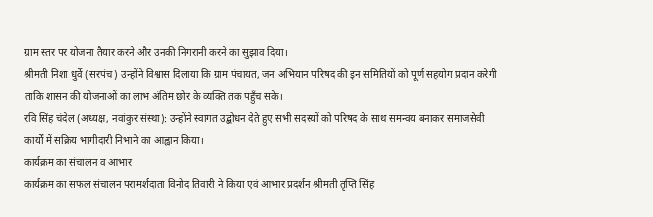ग्राम स्तर पर योजना तैयार करने और उनकी निगरानी करने का सुझाव दिया।
श्रीमती निशा धुर्वे (सरपंच) उन्होंने विश्वास दिलाया कि ग्राम पंचायत, जन अभियान परिषद की इन समितियों को पूर्ण सहयोग प्रदान करेगी ताकि शासन की योजनाओं का लाभ अंतिम छोर के व्यक्ति तक पहुँच सके।
रवि सिंह चंदेल (अध्यक्ष, नवांकुर संस्था): उन्होंने स्वागत उद्बोधन देते हुए सभी सदस्यों को परिषद के साथ समन्वय बनाकर समाजसेवी कार्यों में सक्रिय भागीदारी निभाने का आह्वान किया।
कार्यक्रम का संचालन व आभार
कार्यक्रम का सफल संचालन परामर्शदाता विनोद तिवारी ने किया एवं आभार प्रदर्शन श्रीमती तृप्ति सिंह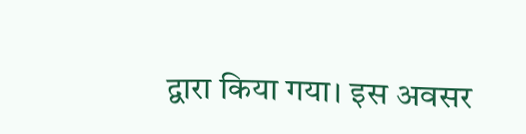द्वारा किया गया। इस अवसर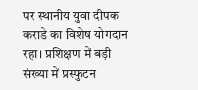पर स्थानीय युवा दीपक कराडे का विशेष योगदान रहा। प्रशिक्षण में बड़ी संख्या में प्रस्फुटन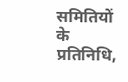समितियों के प्रतिनिधि,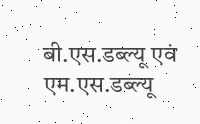बी.एस.डब्ल्यू एवं एम.एस.डब्ल्यू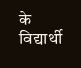के विद्यार्थी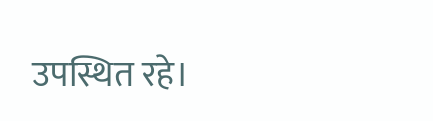उपस्थित रहे।